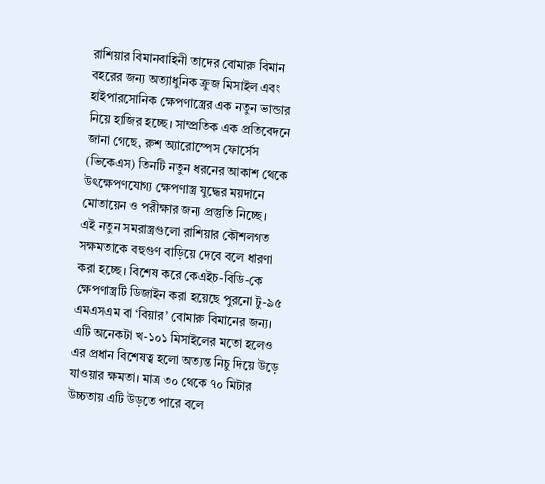রাশিয়ার বিমানবাহিনী তাদের বোমারু বিমান বহরের জন্য অত্যাধুনিক ক্রুজ মিসাইল এবং হাইপারসোনিক ক্ষেপণাস্ত্রের এক নতুন ভান্ডার নিয়ে হাজির হচ্ছে। সাম্প্রতিক এক প্রতিবেদনে জানা গেছে, রুশ অ্যারোস্পেস ফোর্সেস (ভিকেএস) তিনটি নতুন ধরনের আকাশ থেকে উৎক্ষেপণযোগ্য ক্ষেপণাস্ত্র যুদ্ধের ময়দানে মোতায়েন ও পরীক্ষার জন্য প্রস্তুতি নিচ্ছে।
এই নতুন সমরাস্ত্রগুলো রাশিয়ার কৌশলগত সক্ষমতাকে বহুগুণ বাড়িয়ে দেবে বলে ধারণা করা হচ্ছে। বিশেষ করে কেএইচ-বিডি-কে ক্ষেপণাস্ত্রটি ডিজাইন করা হয়েছে পুরনো টু-৯৫ এমএসএম বা ‘বিয়ার’ বোমারু বিমানের জন্য। এটি অনেকটা খ-১০১ মিসাইলের মতো হলেও এর প্রধান বিশেষত্ব হলো অত্যন্ত নিচু দিয়ে উড়ে যাওয়ার ক্ষমতা। মাত্র ৩০ থেকে ৭০ মিটার উচ্চতায় এটি উড়তে পারে বলে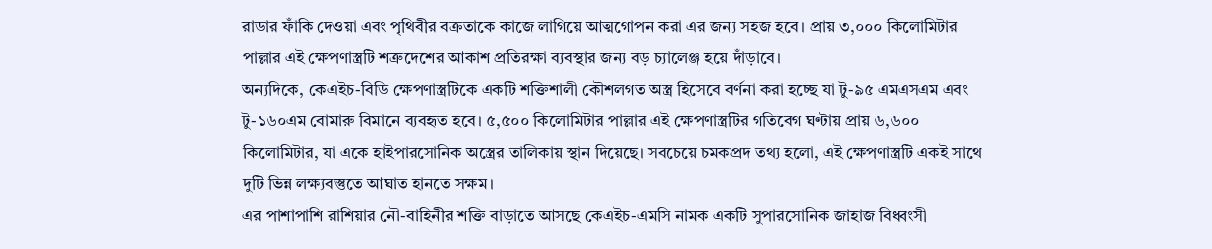রাডার ফাঁকি দেওয়া এবং পৃথিবীর বক্রতাকে কাজে লাগিয়ে আত্মগোপন করা এর জন্য সহজ হবে। প্রায় ৩,০০০ কিলোমিটার পাল্লার এই ক্ষেপণাস্ত্রটি শত্রুদেশের আকাশ প্রতিরক্ষা ব্যবস্থার জন্য বড় চ্যালেঞ্জ হয়ে দাঁড়াবে।
অন্যদিকে, কেএইচ-বিডি ক্ষেপণাস্ত্রটিকে একটি শক্তিশালী কৌশলগত অস্ত্র হিসেবে বর্ণনা করা হচ্ছে যা টু-৯৫ এমএসএম এবং টু-১৬০এম বোমারু বিমানে ব্যবহৃত হবে। ৫,৫০০ কিলোমিটার পাল্লার এই ক্ষেপণাস্ত্রটির গতিবেগ ঘণ্টায় প্রায় ৬,৬০০ কিলোমিটার, যা একে হাইপারসোনিক অস্ত্রের তালিকায় স্থান দিয়েছে। সবচেয়ে চমকপ্রদ তথ্য হলো, এই ক্ষেপণাস্ত্রটি একই সাথে দুটি ভিন্ন লক্ষ্যবস্তুতে আঘাত হানতে সক্ষম।
এর পাশাপাশি রাশিয়ার নৌ-বাহিনীর শক্তি বাড়াতে আসছে কেএইচ-এমসি নামক একটি সুপারসোনিক জাহাজ বিধ্বংসী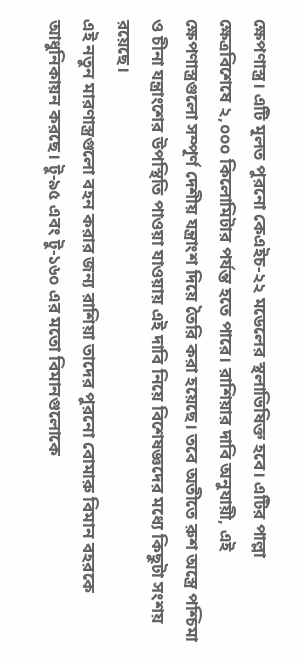ক্ষেপণাস্ত্র। এটি মূলত পুরনো কেএইচ-২২ মডেলের স্থলাভিষিক্ত হবে। এটির পাল্লা ক্ষেত্রবিশেষে ২,০০০ কিলোমিটার পর্যন্ত হতে পারে। রাশিয়ার দাবি অনুযায়ী, এই ক্ষেপণাস্ত্রগুলো সম্পূর্ণ দেশীয় যন্ত্রাংশ দিয়ে তৈরি করা হয়েছে। তবে অতীতে রুশ অস্ত্রে পশ্চিমা ও চীনা যন্ত্রাংশের উপস্থিতি পাওয়া যাওয়ায় এই দাবি নিয়ে বিশেষজ্ঞদের মধ্যে কিছুটা সংশয় রয়েছে।
এই নতুন মারণাস্ত্রগুলো বহন করার জন্য রাশিয়া তাদের পুরনো বোমারু বিমান বহরকে আধুনিকায়ন করছে। টু-৯৫ এবং টু-১৬০ এর মতো বিমানগুলোকে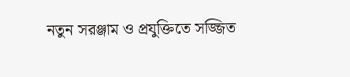নতুন সরঞ্জাম ও প্রযুক্তিতে সজ্জিত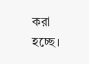করা হচ্ছে।